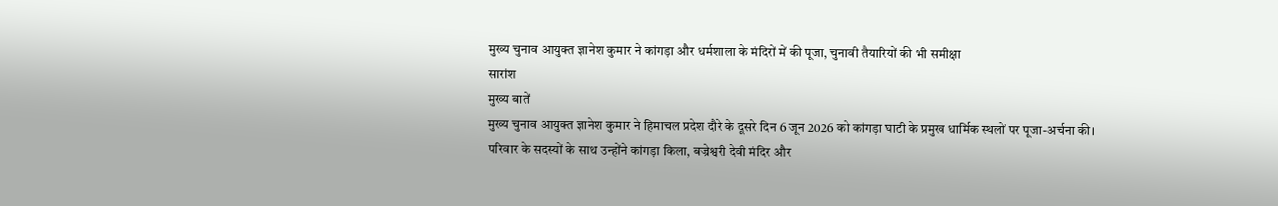मुख्य चुनाव आयुक्त ज्ञानेश कुमार ने कांगड़ा और धर्मशाला के मंदिरों में की पूजा, चुनावी तैयारियों की भी समीक्षा
सारांश
मुख्य बातें
मुख्य चुनाव आयुक्त ज्ञानेश कुमार ने हिमाचल प्रदेश दौरे के दूसरे दिन 6 जून 2026 को कांगड़ा घाटी के प्रमुख धार्मिक स्थलों पर पूजा-अर्चना की। परिवार के सदस्यों के साथ उन्होंने कांगड़ा किला, बज्रेश्वरी देवी मंदिर और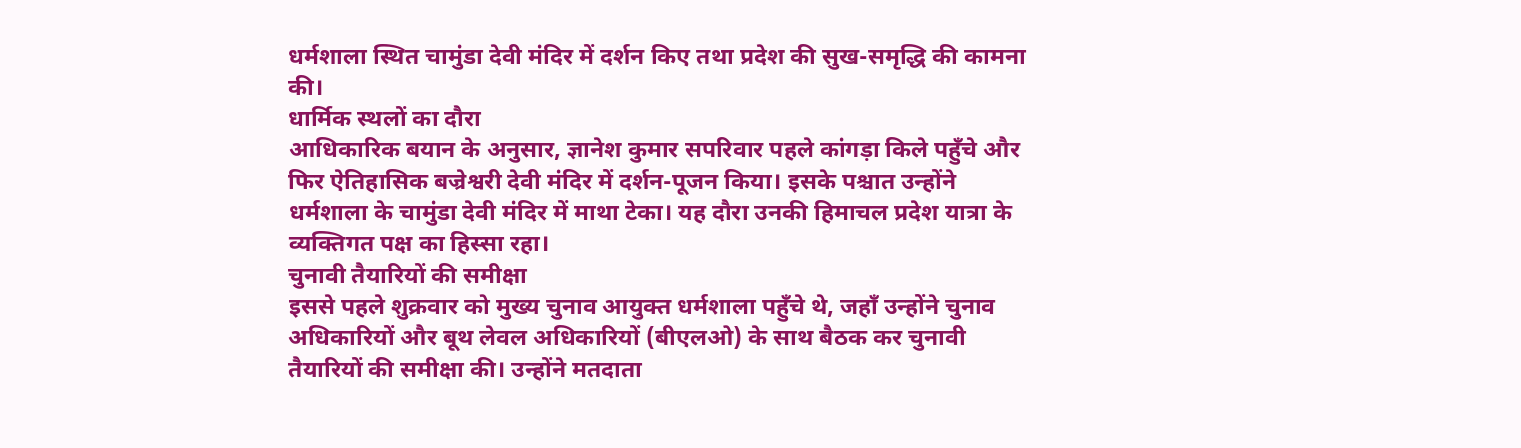धर्मशाला स्थित चामुंडा देवी मंदिर में दर्शन किए तथा प्रदेश की सुख-समृद्धि की कामना की।
धार्मिक स्थलों का दौरा
आधिकारिक बयान के अनुसार, ज्ञानेश कुमार सपरिवार पहले कांगड़ा किले पहुँचे और फिर ऐतिहासिक बज्रेश्वरी देवी मंदिर में दर्शन-पूजन किया। इसके पश्चात उन्होंने धर्मशाला के चामुंडा देवी मंदिर में माथा टेका। यह दौरा उनकी हिमाचल प्रदेश यात्रा के व्यक्तिगत पक्ष का हिस्सा रहा।
चुनावी तैयारियों की समीक्षा
इससे पहले शुक्रवार को मुख्य चुनाव आयुक्त धर्मशाला पहुँचे थे, जहाँ उन्होंने चुनाव अधिकारियों और बूथ लेवल अधिकारियों (बीएलओ) के साथ बैठक कर चुनावी तैयारियों की समीक्षा की। उन्होंने मतदाता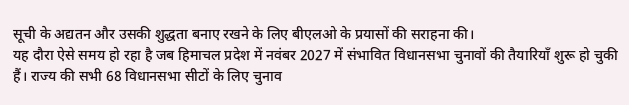सूची के अद्यतन और उसकी शुद्धता बनाए रखने के लिए बीएलओ के प्रयासों की सराहना की।
यह दौरा ऐसे समय हो रहा है जब हिमाचल प्रदेश में नवंबर 2027 में संभावित विधानसभा चुनावों की तैयारियाँ शुरू हो चुकी हैं। राज्य की सभी 68 विधानसभा सीटों के लिए चुनाव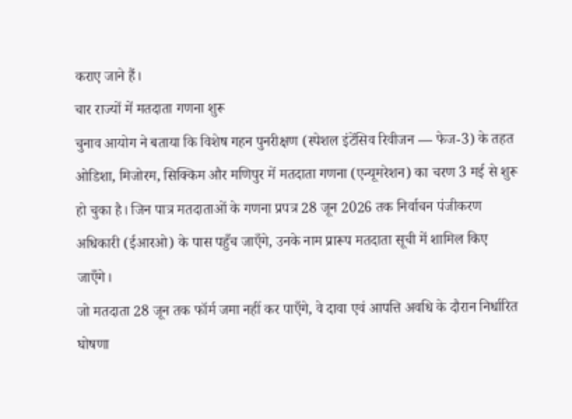कराए जाने हैं।
चार राज्यों में मतदाता गणना शुरू
चुनाव आयोग ने बताया कि विशेष गहन पुनरीक्षण (स्पेशल इंटेंसिव रिवीजन — फेज-3) के तहत ओडिशा, मिजोरम, सिक्किम और मणिपुर में मतदाता गणना (एन्यूमरेशन) का चरण 3 मई से शुरू हो चुका है। जिन पात्र मतदाताओं के गणना प्रपत्र 28 जून 2026 तक निर्वाचन पंजीकरण अधिकारी (ईआरओ) के पास पहुँच जाएँगे, उनके नाम प्रारूप मतदाता सूची में शामिल किए जाएँगे।
जो मतदाता 28 जून तक फॉर्म जमा नहीं कर पाएँगे, वे दावा एवं आपत्ति अवधि के दौरान निर्धारित घोषणा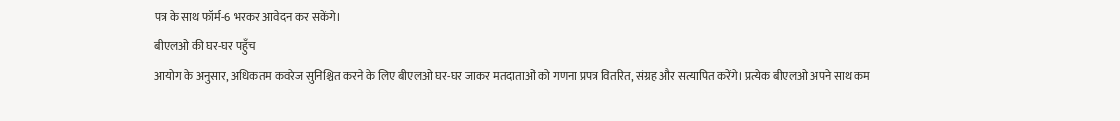पत्र के साथ फॉर्म-6 भरकर आवेदन कर सकेंगे।
बीएलओ की घर-घर पहुँच
आयोग के अनुसार, अधिकतम कवरेज सुनिश्चित करने के लिए बीएलओ घर-घर जाकर मतदाताओं को गणना प्रपत्र वितरित, संग्रह और सत्यापित करेंगे। प्रत्येक बीएलओ अपने साथ कम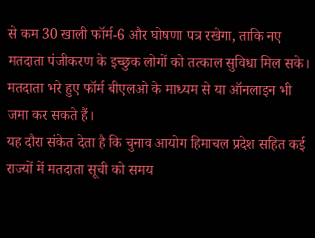से कम 30 खाली फॉर्म-6 और घोषणा पत्र रखेगा, ताकि नए मतदाता पंजीकरण के इच्छुक लोगों को तत्काल सुविधा मिल सके। मतदाता भरे हुए फॉर्म बीएलओ के माध्यम से या ऑनलाइन भी जमा कर सकते हैं।
यह दौरा संकेत देता है कि चुनाव आयोग हिमाचल प्रदेश सहित कई राज्यों में मतदाता सूची को समय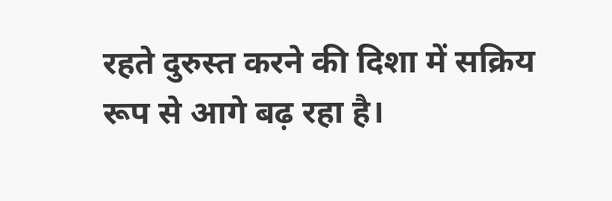रहते दुरुस्त करने की दिशा में सक्रिय रूप से आगे बढ़ रहा है।